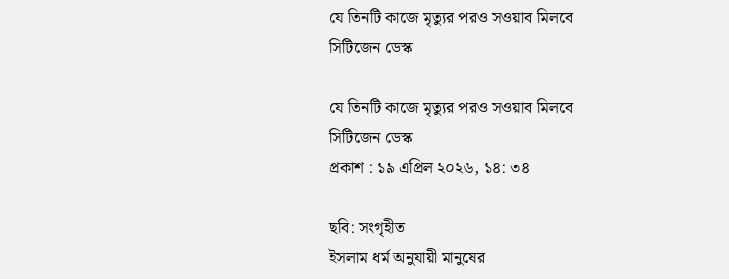যে তিনটি কাজে মৃত্যুর পরও সওয়াব মিলবে
সিটিজেন ডেস্ক

যে তিনটি কাজে মৃত্যুর পরও সওয়াব মিলবে
সিটিজেন ডেস্ক
প্রকাশ : ১৯ এপ্রিল ২০২৬, ১৪: ৩৪

ছবি: সংগৃহীত
ইসলাম ধর্ম অনুযায়ী মানুষের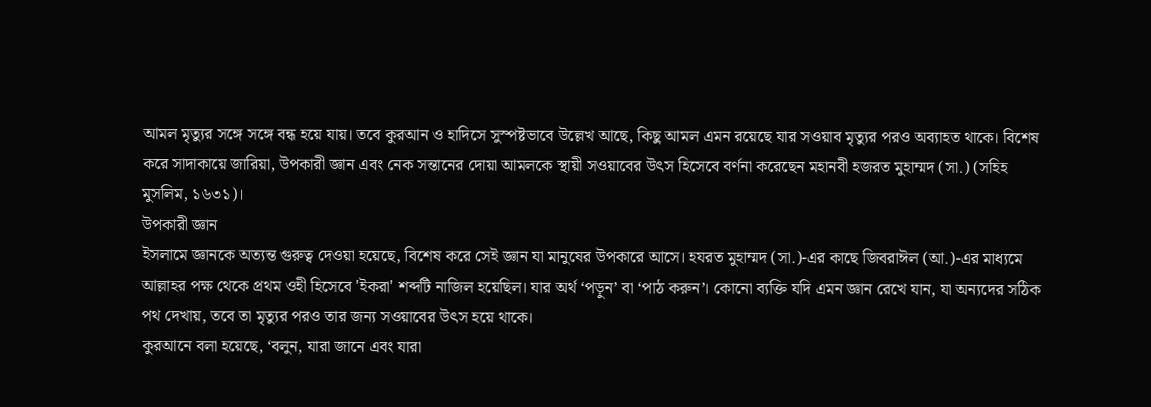আমল মৃত্যুর সঙ্গে সঙ্গে বন্ধ হয়ে যায়। তবে কুরআন ও হাদিসে সুস্পষ্টভাবে উল্লেখ আছে, কিছু আমল এমন রয়েছে যার সওয়াব মৃত্যুর পরও অব্যাহত থাকে। বিশেষ করে সাদাকায়ে জারিয়া, উপকারী জ্ঞান এবং নেক সন্তানের দোয়া আমলকে স্থায়ী সওয়াবের উৎস হিসেবে বর্ণনা করেছেন মহানবী হজরত মুহাম্মদ (সা.) (সহিহ মুসলিম, ১৬৩১)।
উপকারী জ্ঞান
ইসলামে জ্ঞানকে অত্যন্ত গুরুত্ব দেওয়া হয়েছে, বিশেষ করে সেই জ্ঞান যা মানুষের উপকারে আসে। হযরত মুহাম্মদ (সা.)-এর কাছে জিবরাঈল (আ.)-এর মাধ্যমে আল্লাহর পক্ষ থেকে প্রথম ওহী হিসেবে 'ইকরা' শব্দটি নাজিল হয়েছিল। যার অর্থ ‘পড়ুন’ বা ‘পাঠ করুন’। কোনো ব্যক্তি যদি এমন জ্ঞান রেখে যান, যা অন্যদের সঠিক পথ দেখায়, তবে তা মৃত্যুর পরও তার জন্য সওয়াবের উৎস হয়ে থাকে।
কুরআনে বলা হয়েছে, ‘বলুন, যারা জানে এবং যারা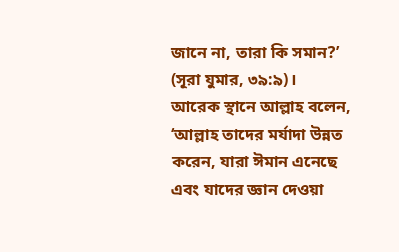জানে না, তারা কি সমান?’ (সূরা যুমার, ৩৯:৯)।
আরেক স্থানে আল্লাহ বলেন, ‘আল্লাহ তাদের মর্যাদা উন্নত করেন, যারা ঈমান এনেছে এবং যাদের জ্ঞান দেওয়া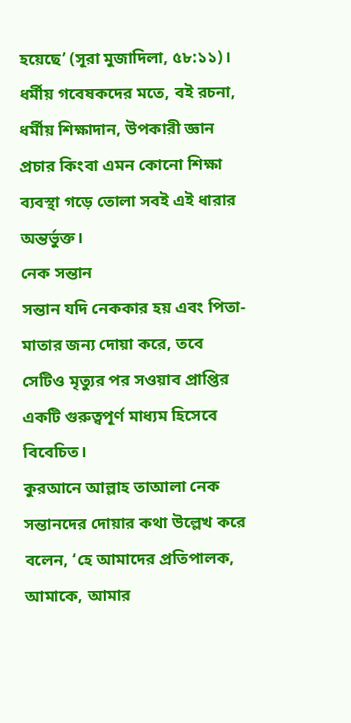হয়েছে’ (সূরা মুজাদিলা, ৫৮:১১)।
ধর্মীয় গবেষকদের মতে, বই রচনা, ধর্মীয় শিক্ষাদান, উপকারী জ্ঞান প্রচার কিংবা এমন কোনো শিক্ষা ব্যবস্থা গড়ে তোলা সবই এই ধারার অন্তর্ভুক্ত।
নেক সন্তান
সন্তান যদি নেককার হয় এবং পিতা-মাতার জন্য দোয়া করে, তবে সেটিও মৃত্যুর পর সওয়াব প্রাপ্তির একটি গুরুত্বপূর্ণ মাধ্যম হিসেবে বিবেচিত।
কুরআনে আল্লাহ তাআলা নেক সন্তানদের দোয়ার কথা উল্লেখ করে বলেন, ‘হে আমাদের প্রতিপালক, আমাকে, আমার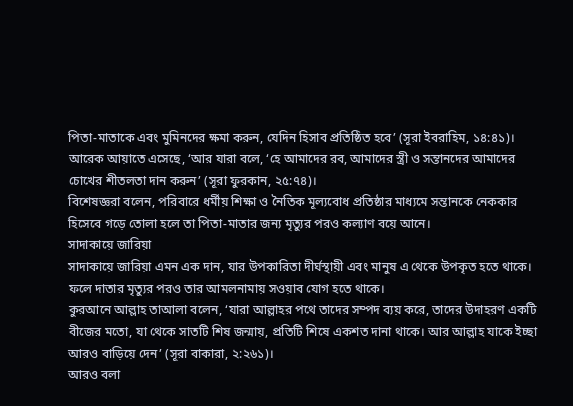পিতা-মাতাকে এবং মুমিনদের ক্ষমা করুন, যেদিন হিসাব প্রতিষ্ঠিত হবে’ (সূরা ইবরাহিম, ১৪:৪১)।
আরেক আয়াতে এসেছে, ‘আর যারা বলে, ‘হে আমাদের রব, আমাদের স্ত্রী ও সন্তানদের আমাদের চোখের শীতলতা দান করুন’ (সূরা ফুরকান, ২৫:৭৪)।
বিশেষজ্ঞরা বলেন, পরিবারে ধর্মীয় শিক্ষা ও নৈতিক মূল্যবোধ প্রতিষ্ঠার মাধ্যমে সন্তানকে নেককার হিসেবে গড়ে তোলা হলে তা পিতা-মাতার জন্য মৃত্যুর পরও কল্যাণ বয়ে আনে।
সাদাকায়ে জারিয়া
সাদাকায়ে জারিয়া এমন এক দান, যার উপকারিতা দীর্ঘস্থায়ী এবং মানুষ এ থেকে উপকৃত হতে থাকে। ফলে দাতার মৃত্যুর পরও তার আমলনামায় সওয়াব যোগ হতে থাকে।
কুরআনে আল্লাহ তাআলা বলেন, ‘যারা আল্লাহর পথে তাদের সম্পদ ব্যয় করে, তাদের উদাহরণ একটি বীজের মতো, যা থেকে সাতটি শিষ জন্মায়, প্রতিটি শিষে একশত দানা থাকে। আর আল্লাহ যাকে ইচ্ছা আরও বাড়িয়ে দেন’ (সূরা বাকারা, ২:২৬১)।
আরও বলা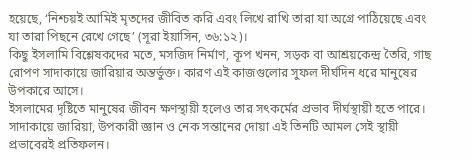হয়েছে, ‘নিশ্চয়ই আমিই মৃতদের জীবিত করি এবং লিখে রাখি তারা যা অগ্রে পাঠিয়েছে এবং যা তারা পিছনে রেখে গেছে’ (সূরা ইয়াসিন, ৩৬:১২)।
কিছু ইসলামি বিশ্লেষকদের মতে, মসজিদ নির্মাণ, কূপ খনন, সড়ক বা আশ্রয়কেন্দ্র তৈরি, গাছ রোপণ সাদাকায়ে জারিয়ার অন্তর্ভুক্ত। কারণ এই কাজগুলোর সুফল দীর্ঘদিন ধরে মানুষের উপকারে আসে।
ইসলামের দৃষ্টিতে মানুষের জীবন ক্ষণস্থায়ী হলেও তার সৎকর্মের প্রভাব দীর্ঘস্থায়ী হতে পারে। সাদাকায়ে জারিয়া, উপকারী জ্ঞান ও নেক সন্তানের দোয়া এই তিনটি আমল সেই স্থায়ী প্রভাবেরই প্রতিফলন।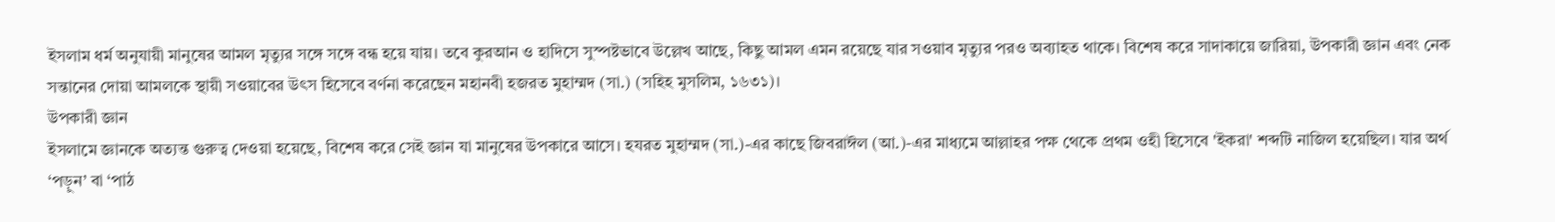ইসলাম ধর্ম অনুযায়ী মানুষের আমল মৃত্যুর সঙ্গে সঙ্গে বন্ধ হয়ে যায়। তবে কুরআন ও হাদিসে সুস্পষ্টভাবে উল্লেখ আছে, কিছু আমল এমন রয়েছে যার সওয়াব মৃত্যুর পরও অব্যাহত থাকে। বিশেষ করে সাদাকায়ে জারিয়া, উপকারী জ্ঞান এবং নেক সন্তানের দোয়া আমলকে স্থায়ী সওয়াবের উৎস হিসেবে বর্ণনা করেছেন মহানবী হজরত মুহাম্মদ (সা.) (সহিহ মুসলিম, ১৬৩১)।
উপকারী জ্ঞান
ইসলামে জ্ঞানকে অত্যন্ত গুরুত্ব দেওয়া হয়েছে, বিশেষ করে সেই জ্ঞান যা মানুষের উপকারে আসে। হযরত মুহাম্মদ (সা.)-এর কাছে জিবরাঈল (আ.)-এর মাধ্যমে আল্লাহর পক্ষ থেকে প্রথম ওহী হিসেবে 'ইকরা' শব্দটি নাজিল হয়েছিল। যার অর্থ ‘পড়ুন’ বা ‘পাঠ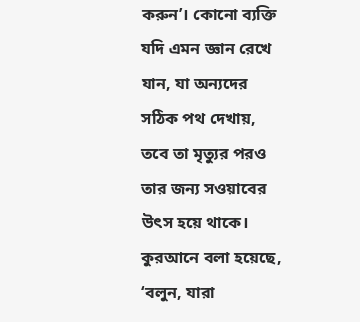করুন’। কোনো ব্যক্তি যদি এমন জ্ঞান রেখে যান, যা অন্যদের সঠিক পথ দেখায়, তবে তা মৃত্যুর পরও তার জন্য সওয়াবের উৎস হয়ে থাকে।
কুরআনে বলা হয়েছে, ‘বলুন, যারা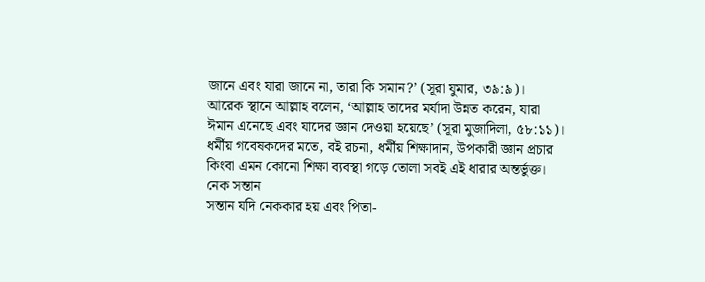জানে এবং যারা জানে না, তারা কি সমান?’ (সূরা যুমার, ৩৯:৯)।
আরেক স্থানে আল্লাহ বলেন, ‘আল্লাহ তাদের মর্যাদা উন্নত করেন, যারা ঈমান এনেছে এবং যাদের জ্ঞান দেওয়া হয়েছে’ (সূরা মুজাদিলা, ৫৮:১১)।
ধর্মীয় গবেষকদের মতে, বই রচনা, ধর্মীয় শিক্ষাদান, উপকারী জ্ঞান প্রচার কিংবা এমন কোনো শিক্ষা ব্যবস্থা গড়ে তোলা সবই এই ধারার অন্তর্ভুক্ত।
নেক সন্তান
সন্তান যদি নেককার হয় এবং পিতা-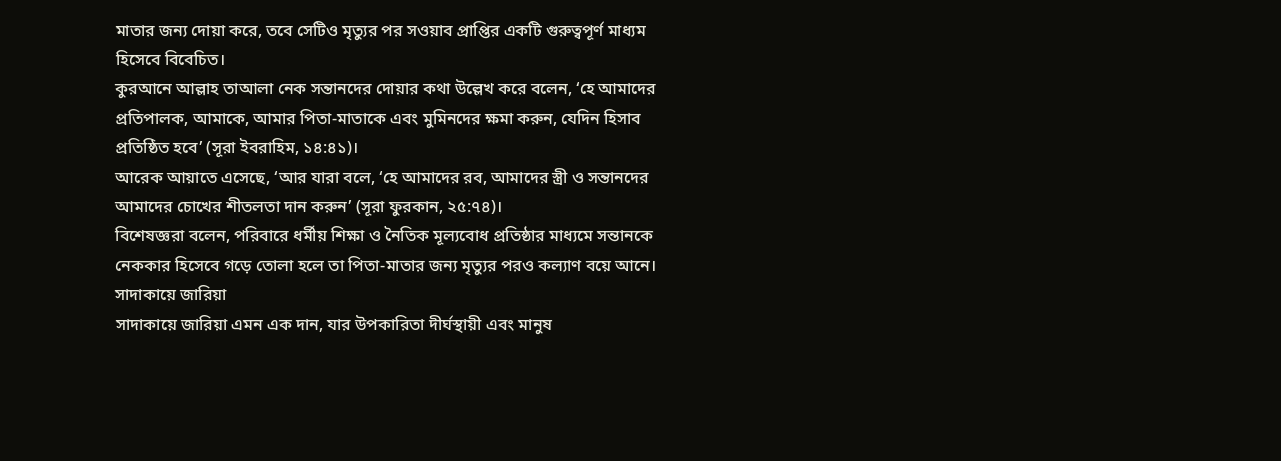মাতার জন্য দোয়া করে, তবে সেটিও মৃত্যুর পর সওয়াব প্রাপ্তির একটি গুরুত্বপূর্ণ মাধ্যম হিসেবে বিবেচিত।
কুরআনে আল্লাহ তাআলা নেক সন্তানদের দোয়ার কথা উল্লেখ করে বলেন, ‘হে আমাদের প্রতিপালক, আমাকে, আমার পিতা-মাতাকে এবং মুমিনদের ক্ষমা করুন, যেদিন হিসাব প্রতিষ্ঠিত হবে’ (সূরা ইবরাহিম, ১৪:৪১)।
আরেক আয়াতে এসেছে, ‘আর যারা বলে, ‘হে আমাদের রব, আমাদের স্ত্রী ও সন্তানদের আমাদের চোখের শীতলতা দান করুন’ (সূরা ফুরকান, ২৫:৭৪)।
বিশেষজ্ঞরা বলেন, পরিবারে ধর্মীয় শিক্ষা ও নৈতিক মূল্যবোধ প্রতিষ্ঠার মাধ্যমে সন্তানকে নেককার হিসেবে গড়ে তোলা হলে তা পিতা-মাতার জন্য মৃত্যুর পরও কল্যাণ বয়ে আনে।
সাদাকায়ে জারিয়া
সাদাকায়ে জারিয়া এমন এক দান, যার উপকারিতা দীর্ঘস্থায়ী এবং মানুষ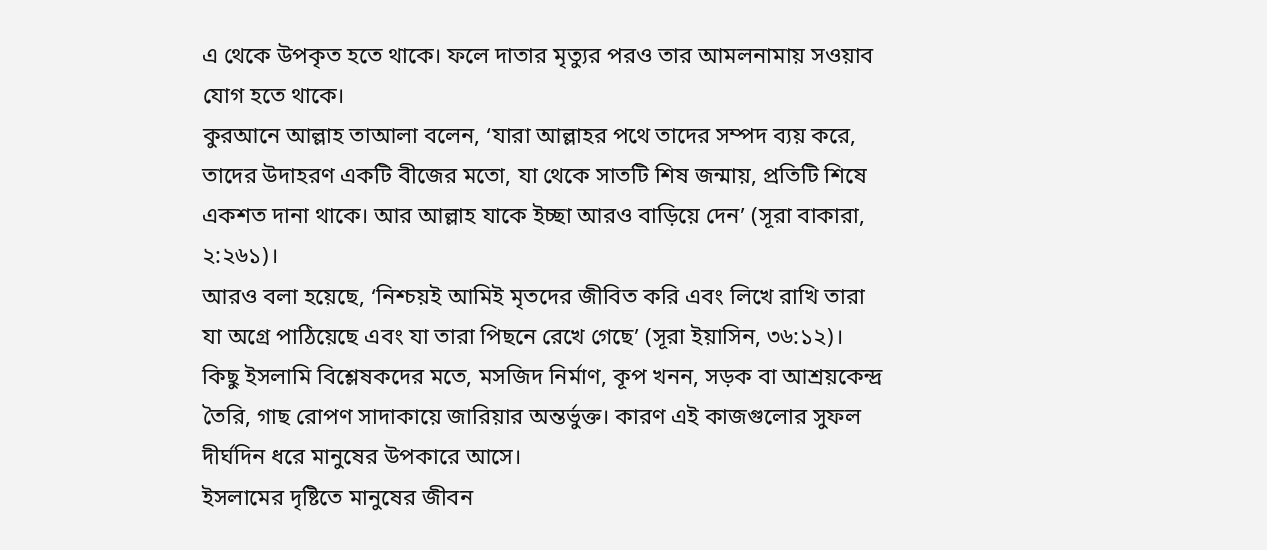এ থেকে উপকৃত হতে থাকে। ফলে দাতার মৃত্যুর পরও তার আমলনামায় সওয়াব যোগ হতে থাকে।
কুরআনে আল্লাহ তাআলা বলেন, ‘যারা আল্লাহর পথে তাদের সম্পদ ব্যয় করে, তাদের উদাহরণ একটি বীজের মতো, যা থেকে সাতটি শিষ জন্মায়, প্রতিটি শিষে একশত দানা থাকে। আর আল্লাহ যাকে ইচ্ছা আরও বাড়িয়ে দেন’ (সূরা বাকারা, ২:২৬১)।
আরও বলা হয়েছে, ‘নিশ্চয়ই আমিই মৃতদের জীবিত করি এবং লিখে রাখি তারা যা অগ্রে পাঠিয়েছে এবং যা তারা পিছনে রেখে গেছে’ (সূরা ইয়াসিন, ৩৬:১২)।
কিছু ইসলামি বিশ্লেষকদের মতে, মসজিদ নির্মাণ, কূপ খনন, সড়ক বা আশ্রয়কেন্দ্র তৈরি, গাছ রোপণ সাদাকায়ে জারিয়ার অন্তর্ভুক্ত। কারণ এই কাজগুলোর সুফল দীর্ঘদিন ধরে মানুষের উপকারে আসে।
ইসলামের দৃষ্টিতে মানুষের জীবন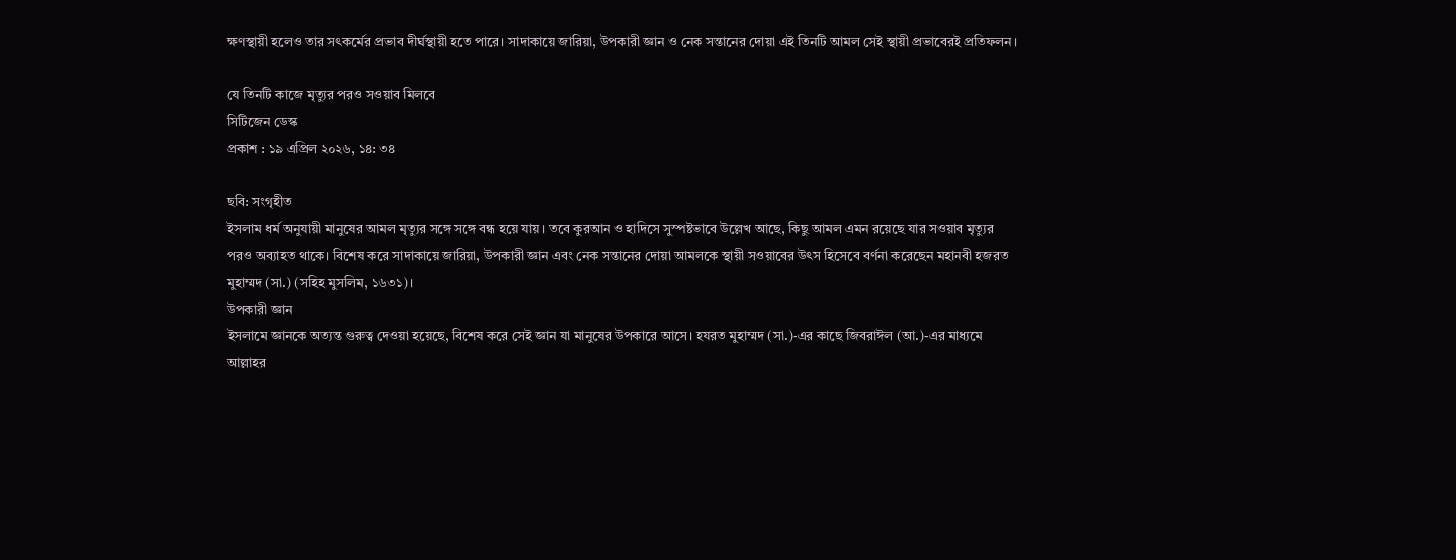ক্ষণস্থায়ী হলেও তার সৎকর্মের প্রভাব দীর্ঘস্থায়ী হতে পারে। সাদাকায়ে জারিয়া, উপকারী জ্ঞান ও নেক সন্তানের দোয়া এই তিনটি আমল সেই স্থায়ী প্রভাবেরই প্রতিফলন।

যে তিনটি কাজে মৃত্যুর পরও সওয়াব মিলবে
সিটিজেন ডেস্ক
প্রকাশ : ১৯ এপ্রিল ২০২৬, ১৪: ৩৪

ছবি: সংগৃহীত
ইসলাম ধর্ম অনুযায়ী মানুষের আমল মৃত্যুর সঙ্গে সঙ্গে বন্ধ হয়ে যায়। তবে কুরআন ও হাদিসে সুস্পষ্টভাবে উল্লেখ আছে, কিছু আমল এমন রয়েছে যার সওয়াব মৃত্যুর পরও অব্যাহত থাকে। বিশেষ করে সাদাকায়ে জারিয়া, উপকারী জ্ঞান এবং নেক সন্তানের দোয়া আমলকে স্থায়ী সওয়াবের উৎস হিসেবে বর্ণনা করেছেন মহানবী হজরত মুহাম্মদ (সা.) (সহিহ মুসলিম, ১৬৩১)।
উপকারী জ্ঞান
ইসলামে জ্ঞানকে অত্যন্ত গুরুত্ব দেওয়া হয়েছে, বিশেষ করে সেই জ্ঞান যা মানুষের উপকারে আসে। হযরত মুহাম্মদ (সা.)-এর কাছে জিবরাঈল (আ.)-এর মাধ্যমে আল্লাহর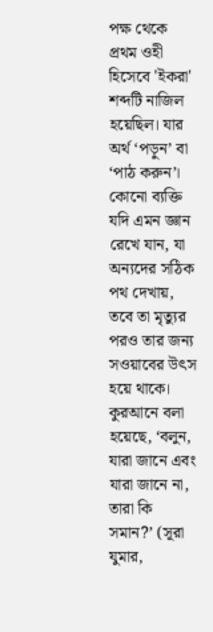পক্ষ থেকে প্রথম ওহী হিসেবে 'ইকরা' শব্দটি নাজিল হয়েছিল। যার অর্থ ‘পড়ুন’ বা ‘পাঠ করুন’। কোনো ব্যক্তি যদি এমন জ্ঞান রেখে যান, যা অন্যদের সঠিক পথ দেখায়, তবে তা মৃত্যুর পরও তার জন্য সওয়াবের উৎস হয়ে থাকে।
কুরআনে বলা হয়েছে, ‘বলুন, যারা জানে এবং যারা জানে না, তারা কি সমান?’ (সূরা যুমার,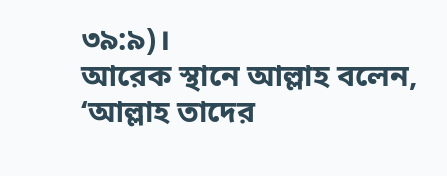৩৯:৯)।
আরেক স্থানে আল্লাহ বলেন, ‘আল্লাহ তাদের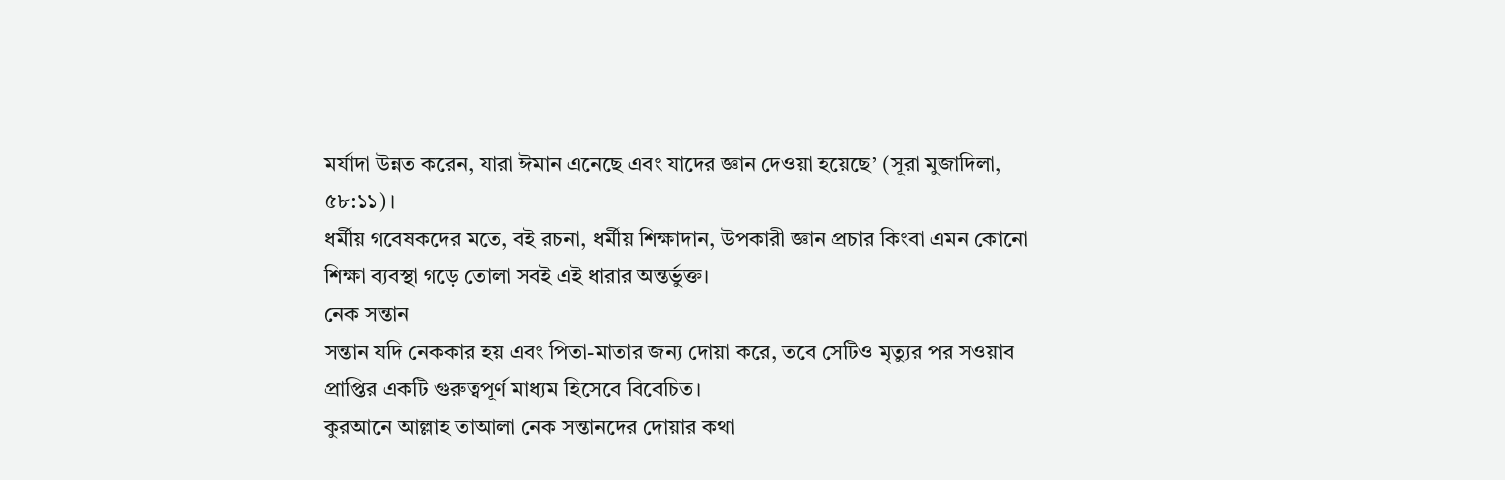মর্যাদা উন্নত করেন, যারা ঈমান এনেছে এবং যাদের জ্ঞান দেওয়া হয়েছে’ (সূরা মুজাদিলা, ৫৮:১১)।
ধর্মীয় গবেষকদের মতে, বই রচনা, ধর্মীয় শিক্ষাদান, উপকারী জ্ঞান প্রচার কিংবা এমন কোনো শিক্ষা ব্যবস্থা গড়ে তোলা সবই এই ধারার অন্তর্ভুক্ত।
নেক সন্তান
সন্তান যদি নেককার হয় এবং পিতা-মাতার জন্য দোয়া করে, তবে সেটিও মৃত্যুর পর সওয়াব প্রাপ্তির একটি গুরুত্বপূর্ণ মাধ্যম হিসেবে বিবেচিত।
কুরআনে আল্লাহ তাআলা নেক সন্তানদের দোয়ার কথা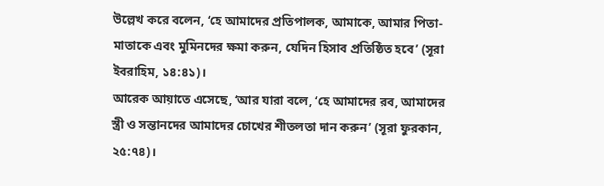উল্লেখ করে বলেন, ‘হে আমাদের প্রতিপালক, আমাকে, আমার পিতা-মাতাকে এবং মুমিনদের ক্ষমা করুন, যেদিন হিসাব প্রতিষ্ঠিত হবে’ (সূরা ইবরাহিম, ১৪:৪১)।
আরেক আয়াতে এসেছে, ‘আর যারা বলে, ‘হে আমাদের রব, আমাদের স্ত্রী ও সন্তানদের আমাদের চোখের শীতলতা দান করুন’ (সূরা ফুরকান, ২৫:৭৪)।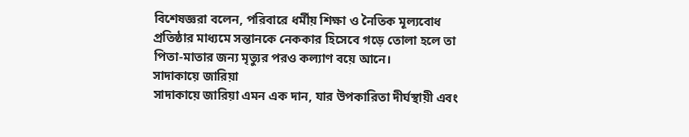বিশেষজ্ঞরা বলেন, পরিবারে ধর্মীয় শিক্ষা ও নৈতিক মূল্যবোধ প্রতিষ্ঠার মাধ্যমে সন্তানকে নেককার হিসেবে গড়ে তোলা হলে তা পিতা-মাতার জন্য মৃত্যুর পরও কল্যাণ বয়ে আনে।
সাদাকায়ে জারিয়া
সাদাকায়ে জারিয়া এমন এক দান, যার উপকারিতা দীর্ঘস্থায়ী এবং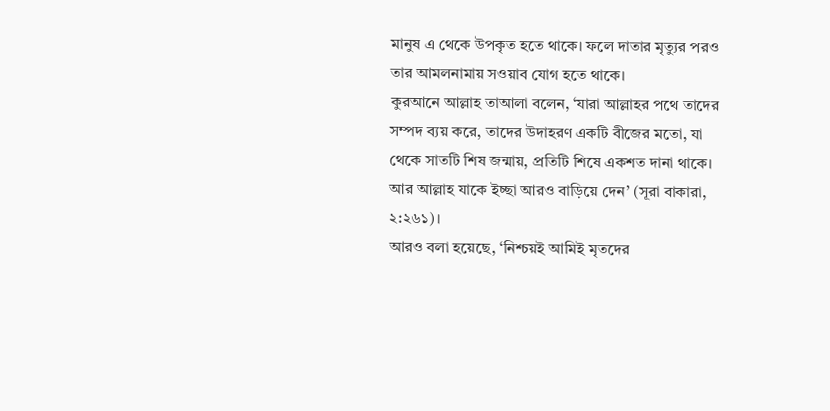মানুষ এ থেকে উপকৃত হতে থাকে। ফলে দাতার মৃত্যুর পরও তার আমলনামায় সওয়াব যোগ হতে থাকে।
কুরআনে আল্লাহ তাআলা বলেন, ‘যারা আল্লাহর পথে তাদের সম্পদ ব্যয় করে, তাদের উদাহরণ একটি বীজের মতো, যা থেকে সাতটি শিষ জন্মায়, প্রতিটি শিষে একশত দানা থাকে। আর আল্লাহ যাকে ইচ্ছা আরও বাড়িয়ে দেন’ (সূরা বাকারা, ২:২৬১)।
আরও বলা হয়েছে, ‘নিশ্চয়ই আমিই মৃতদের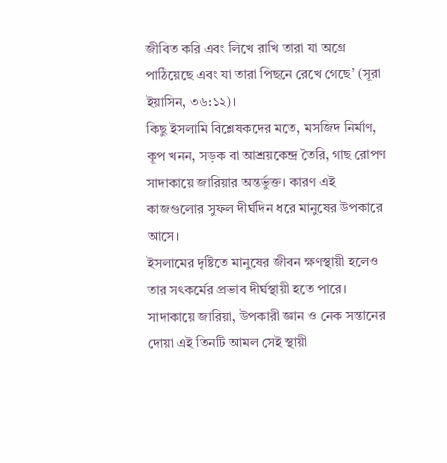জীবিত করি এবং লিখে রাখি তারা যা অগ্রে পাঠিয়েছে এবং যা তারা পিছনে রেখে গেছে’ (সূরা ইয়াসিন, ৩৬:১২)।
কিছু ইসলামি বিশ্লেষকদের মতে, মসজিদ নির্মাণ, কূপ খনন, সড়ক বা আশ্রয়কেন্দ্র তৈরি, গাছ রোপণ সাদাকায়ে জারিয়ার অন্তর্ভুক্ত। কারণ এই কাজগুলোর সুফল দীর্ঘদিন ধরে মানুষের উপকারে আসে।
ইসলামের দৃষ্টিতে মানুষের জীবন ক্ষণস্থায়ী হলেও তার সৎকর্মের প্রভাব দীর্ঘস্থায়ী হতে পারে। সাদাকায়ে জারিয়া, উপকারী জ্ঞান ও নেক সন্তানের দোয়া এই তিনটি আমল সেই স্থায়ী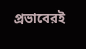প্রভাবেরই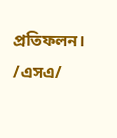প্রতিফলন।
/এসএ/